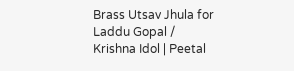Brass Utsav Jhula for Laddu Gopal / Krishna Idol | Peetal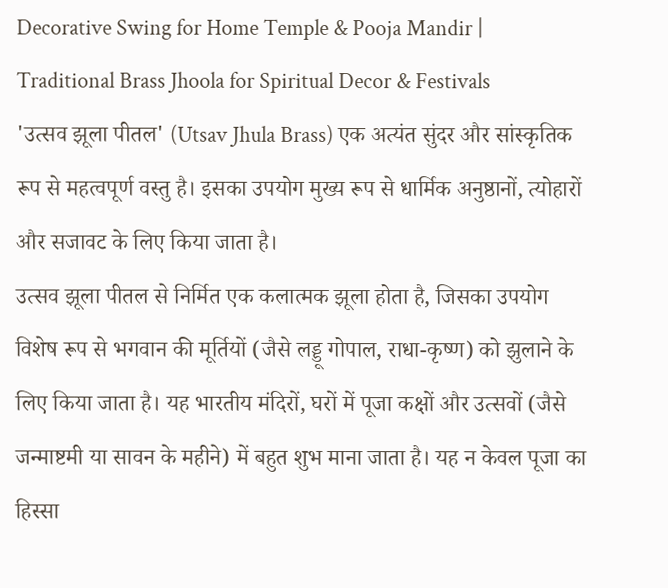Decorative Swing for Home Temple & Pooja Mandir | Traditional Brass Jhoola for Spiritual Decor & Festivals
'उत्सव झूला पीतल' (Utsav Jhula Brass) एक अत्यंत सुंदर और सांस्कृतिक रूप से महत्वपूर्ण वस्तु है। इसका उपयोग मुख्य रूप से धार्मिक अनुष्ठानों, त्योहारों और सजावट के लिए किया जाता है।
उत्सव झूला पीतल से निर्मित एक कलात्मक झूला होता है, जिसका उपयोग विशेष रूप से भगवान की मूर्तियों (जैसे लड्डू गोपाल, राधा-कृष्ण) को झुलाने के लिए किया जाता है। यह भारतीय मंदिरों, घरों में पूजा कक्षों और उत्सवों (जैसे जन्माष्टमी या सावन के महीने) में बहुत शुभ माना जाता है। यह न केवल पूजा का हिस्सा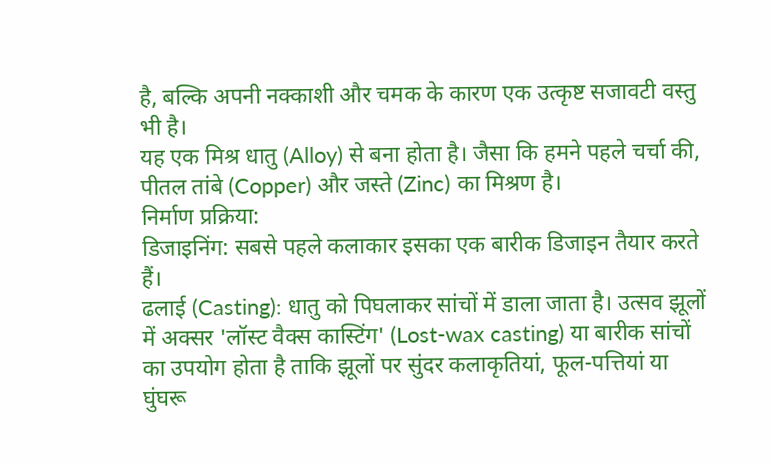है, बल्कि अपनी नक्काशी और चमक के कारण एक उत्कृष्ट सजावटी वस्तु भी है।
यह एक मिश्र धातु (Alloy) से बना होता है। जैसा कि हमने पहले चर्चा की, पीतल तांबे (Copper) और जस्ते (Zinc) का मिश्रण है।
निर्माण प्रक्रिया:
डिजाइनिंग: सबसे पहले कलाकार इसका एक बारीक डिजाइन तैयार करते हैं।
ढलाई (Casting): धातु को पिघलाकर सांचों में डाला जाता है। उत्सव झूलों में अक्सर 'लॉस्ट वैक्स कास्टिंग' (Lost-wax casting) या बारीक सांचों का उपयोग होता है ताकि झूलों पर सुंदर कलाकृतियां, फूल-पत्तियां या घुंघरू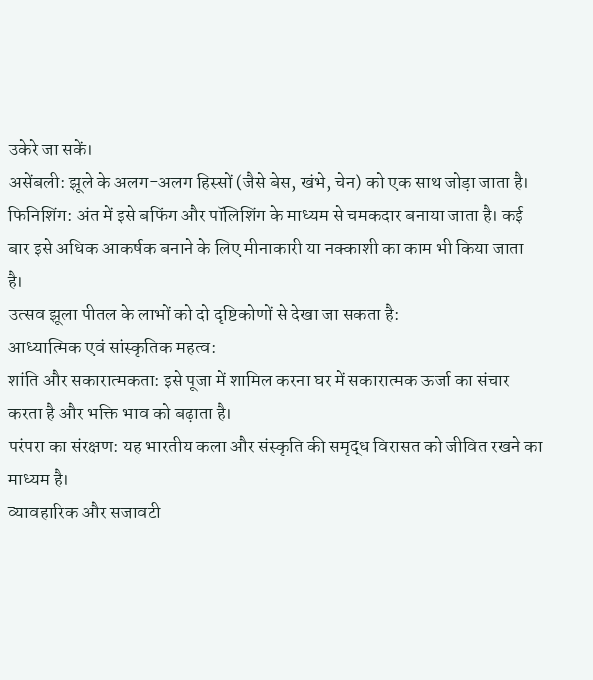उकेरे जा सकें।
असेंबली: झूले के अलग-अलग हिस्सों (जैसे बेस, खंभे, चेन) को एक साथ जोड़ा जाता है।
फिनिशिंग: अंत में इसे बफिंग और पॉलिशिंग के माध्यम से चमकदार बनाया जाता है। कई बार इसे अधिक आकर्षक बनाने के लिए मीनाकारी या नक्काशी का काम भी किया जाता है।
उत्सव झूला पीतल के लाभों को दो दृष्टिकोणों से देखा जा सकता है:
आध्यात्मिक एवं सांस्कृतिक महत्व:
शांति और सकारात्मकता: इसे पूजा में शामिल करना घर में सकारात्मक ऊर्जा का संचार करता है और भक्ति भाव को बढ़ाता है।
परंपरा का संरक्षण: यह भारतीय कला और संस्कृति की समृद्ध विरासत को जीवित रखने का माध्यम है।
व्यावहारिक और सजावटी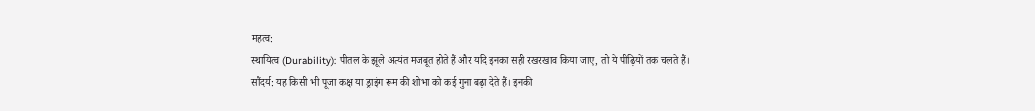महत्व:
स्थायित्व (Durability): पीतल के झूले अत्यंत मजबूत होते हैं और यदि इनका सही रखरखाव किया जाए, तो ये पीढ़ियों तक चलते हैं।
सौंदर्य: यह किसी भी पूजा कक्ष या ड्राइंग रूम की शोभा को कई गुना बढ़ा देते हैं। इनकी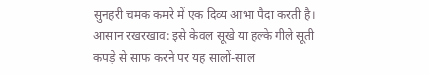सुनहरी चमक कमरे में एक दिव्य आभा पैदा करती है।
आसान रखरखाव: इसे केवल सूखे या हल्के गीले सूती कपड़े से साफ करने पर यह सालों-साल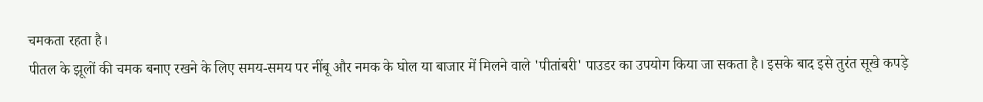चमकता रहता है।
पीतल के झूलों की चमक बनाए रखने के लिए समय-समय पर नींबू और नमक के घोल या बाजार में मिलने वाले 'पीतांबरी' पाउडर का उपयोग किया जा सकता है। इसके बाद इसे तुरंत सूखे कपड़े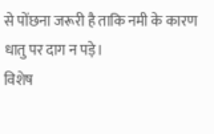से पोंछना जरूरी है ताकि नमी के कारण धातु पर दाग न पड़े।
विशेष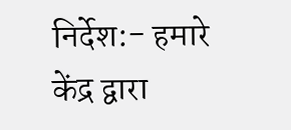निर्देश:- हमारे केंद्र द्वारा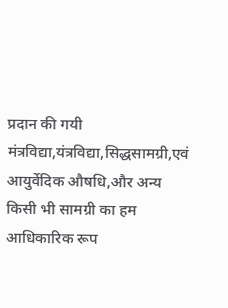प्रदान की गयी मंत्रविद्या,यंत्रविद्या,सिद्धसामग्री,एवं आयुर्वेदिक औषधि,और अन्य किसी भी सामग्री का हम आधिकारिक रूप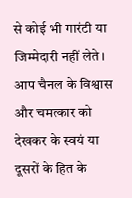से कोई भी गारंटी या जिम्मेदारी नहीं लेते। आप चैनल के विश्वास और चमत्कार को देखकर के स्वयं या दूसरों के हित के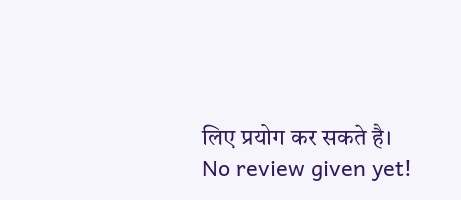लिए प्रयोग कर सकते है।
No review given yet!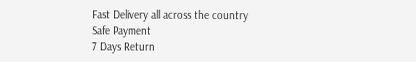Fast Delivery all across the country
Safe Payment
7 Days Return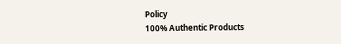Policy
100% Authentic Products